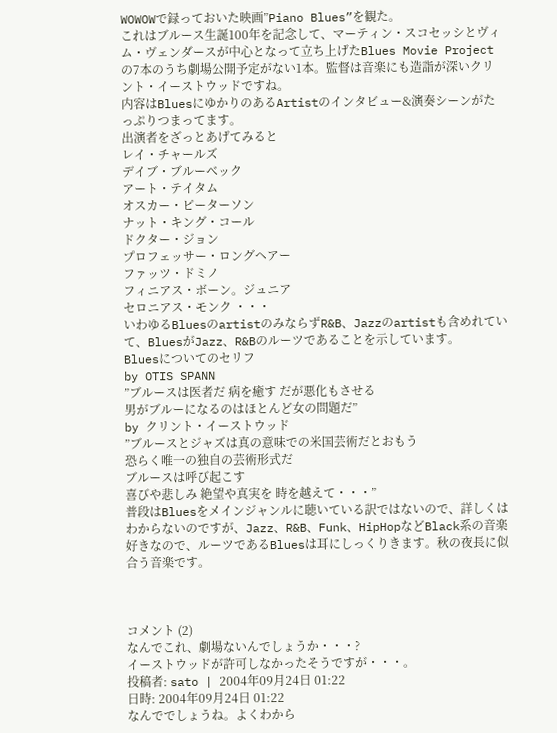WOWOWで録っておいた映画”Piano Blues”を観た。
これはブルース生誕100年を記念して、マーティン・スコセッシとヴィム・ヴェンダースが中心となって立ち上げたBlues Movie Projectの7本のうち劇場公開予定がない1本。監督は音楽にも造詣が深いクリント・イーストウッドですね。
内容はBluesにゆかりのあるArtistのインタビュー&演奏シーンがたっぷりつまってます。
出演者をざっとあげてみると
レイ・チャールズ
デイブ・ブルーベック
アート・テイタム
オスカー・ピーターソン
ナット・キング・コール
ドクター・ジョン
プロフェッサー・ロングヘアー
ファッツ・ドミノ
フィニアス・ボーン。ジュニア
セロニアス・モンク ・・・
いわゆるBluesのartistのみならずR&B、Jazzのartistも含めれていて、BluesがJazz、R&Bのルーツであることを示しています。
Bluesについてのセリフ
by OTIS SPANN
”ブルースは医者だ 病を癒す だが悪化もさせる
男がブルーになるのはほとんど女の問題だ”
by クリント・イーストウッド
”ブルースとジャズは真の意味での米国芸術だとおもう
恐らく唯一の独自の芸術形式だ
ブルースは呼び起こす
喜びや悲しみ 絶望や真実を 時を越えて・・・”
普段はBluesをメインジャンルに聴いている訳ではないので、詳しくはわからないのですが、Jazz、R&B、Funk、HipHopなどBlack系の音楽好きなので、ルーツであるBluesは耳にしっくりきます。秋の夜長に似合う音楽です。



コメント (2)
なんでこれ、劇場ないんでしょうか・・・?
イーストウッドが許可しなかったそうですが・・・。
投稿者: sato | 2004年09月24日 01:22
日時: 2004年09月24日 01:22
なんででしょうね。よくわから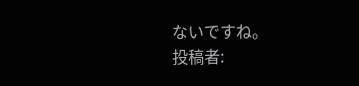ないですね。
投稿者: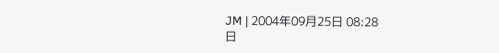JM | 2004年09月25日 08:28
日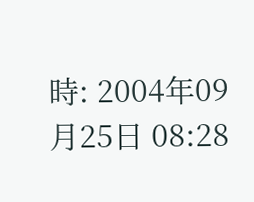時: 2004年09月25日 08:28